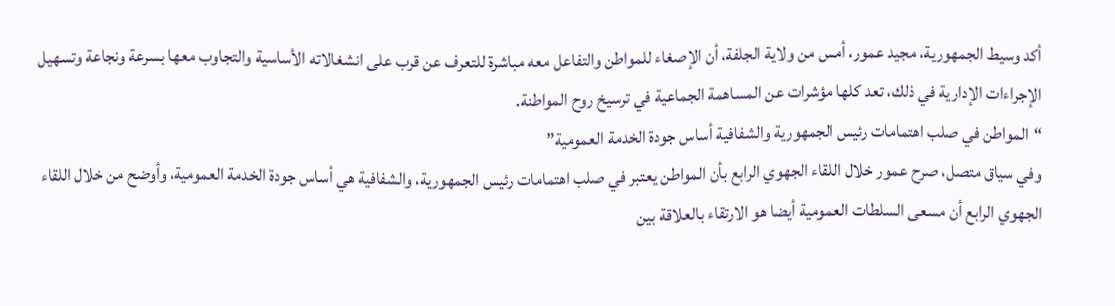أكد وسيط الجمهورية، مجيد عمور، أمس من ولاية الجلفة، أن الإصغاء للمواطن والتفاعل معه مباشرة للتعرف عن قرب على انشغالاته الأساسية والتجاوب معها بسرعة ونجاعة وتسهيل الإجراءات الإدارية في ذلك، تعد كلها مؤشرات عن المساهمة الجماعية في ترسيخ روح المواطنة.
“المواطن في صلب اهتمامات رئيس الجمهورية والشفافية أساس جودة الخدمة العمومية”
وفي سياق متصل، صرح عمور خلال اللقاء الجهوي الرابع بأن المواطن يعتبر في صلب اهتمامات رئيس الجمهورية، والشفافية هي أساس جودة الخدمة العمومية، وأوضح من خلال اللقاء الجهوي الرابع أن مسعى السلطات العمومية أيضا هو الارتقاء بالعلاقة بين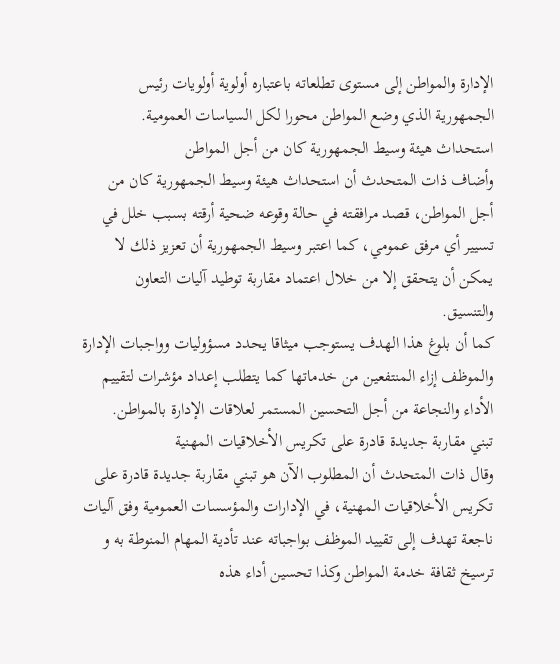الإدارة والمواطن إلى مستوى تطلعاته باعتباره أولوية أولويات رئيس الجمهورية الذي وضع المواطن محورا لكل السياسات العمومية.
استحداث هيئة وسيط الجمهورية كان من أجل المواطن
وأضاف ذات المتحدث أن استحداث هيئة وسيط الجمهورية كان من أجل المواطن، قصد مرافقته في حالة وقوعه ضحية أرقته بسبب خلل في تسيير أي مرفق عمومي، كما اعتبر وسيط الجمهورية أن تعزيز ذلك لا يمكن أن يتحقق إلا من خلال اعتماد مقاربة توطيد آليات التعاون والتنسيق.
كما أن بلوغ هذا الهدف يستوجب ميثاقا يحدد مسؤوليات وواجبات الإدارة والموظف إزاء المنتفعين من خدماتها كما يتطلب إعداد مؤشرات لتقييم الأداء والنجاعة من أجل التحسين المستمر لعلاقات الإدارة بالمواطن.
تبني مقاربة جديدة قادرة على تكريس الأخلاقيات المهنية
وقال ذات المتحدث أن المطلوب الآن هو تبني مقاربة جديدة قادرة على تكريس الأخلاقيات المهنية، في الإدارات والمؤسسات العمومية وفق آليات ناجعة تهدف إلى تقييد الموظف بواجباته عند تأدية المهام المنوطة به و ترسيخ ثقافة خدمة المواطن وكذا تحسين أداء هذه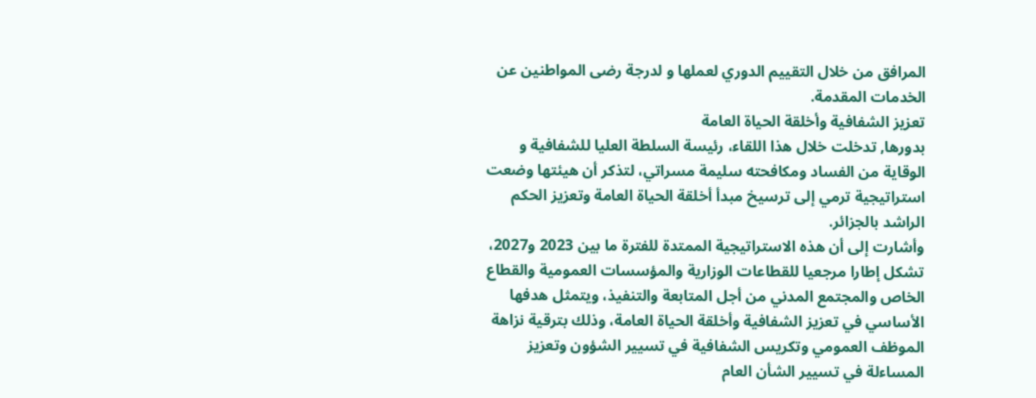المرافق من خلال التقييم الدوري لعملها و لدرجة رضى المواطنين عن الخدمات المقدمة.
تعزيز الشفافية وأخلقة الحياة العامة
بدورها, تدخلت خلال هذا اللقاء، رئيسة السلطة العليا للشفافية و الوقاية من الفساد ومكافحته سليمة مسراتي، لتذكر أن هيئتها وضعت استراتيجية ترمي إلى ترسيخ مبدأ أخلقة الحياة العامة وتعزيز الحكم الراشد بالجزائر.
وأشارت إلى أن هذه الاستراتيجية الممتدة للفترة ما بين 2023 و2027، تشكل إطارا مرجعيا للقطاعات الوزارية والمؤسسات العمومية والقطاع الخاص والمجتمع المدني من أجل المتابعة والتنفيذ، ويتمثل هدفها الأساسي في تعزيز الشفافية وأخلقة الحياة العامة، وذلك بترقية نزاهة الموظف العمومي وتكريس الشفافية في تسيير الشؤون وتعزيز المساءلة في تسيير الشأن العام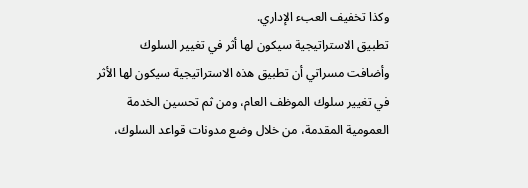وكذا تخفيف العبء الإداري.
تطبيق الاستراتيجية سيكون لها أثر في تغيير السلوك
وأضافت مسراتي أن تطبيق هذه الاستراتيجية سيكون لها الأثر في تغيير سلوك الموظف العام، ومن ثم تحسين الخدمة العمومية المقدمة، من خلال وضع مدونات قواعد السلوك،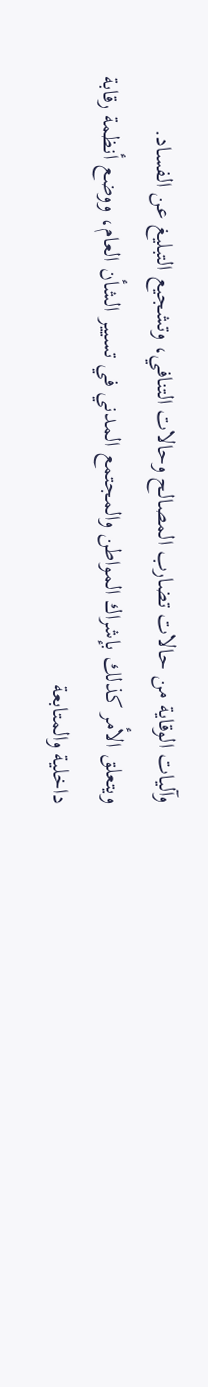وآليات الوقاية من حالات تضارب المصالح وحالات التنافي، وتشجيع التبليغ عن الفساد.
ويتعلق الأمر كذلك بإشراك المواطن والمجتمع المدني في تسيير الشأن العام، ووضع أنظمة رقابة داخلية والمتابعة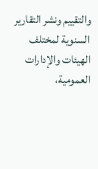والتقييم ونشر التقارير السنوية لمختلف الهيئات والإدارات العمومية،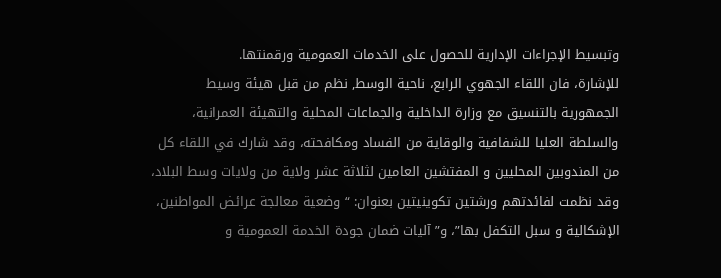وتبسيط الإجراءات الإدارية للحصول على الخدمات العمومية ورقمنتها.
للإشارة، فان اللقاء الجهوي الرابع، ناحية الوسط, نظم من قبل هيئة وسيط الجمهورية بالتنسيق مع وزارة الداخلية والجماعات المحلية والتهيئة العمرانية، والسلطة العليا للشفافية والوقاية من الفساد ومكافحته، وقد شارك في اللقاء كل من المندوبين المحليين و المفتشين العامين لثلاثة عشر ولاية من ولايات وسط البلاد، وقد نظمت لفائدتهم ورشتين تكوينيتين بعنوان: “وضعية معالجة عرائض المواطنين، الإشكالية و سبل التكفل بها”، و”آليات ضمان جودة الخدمة العمومية و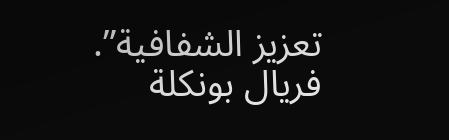تعزيز الشفافية”.
فريال بونكلة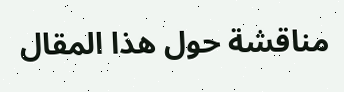مناقشة حول هذا المقال